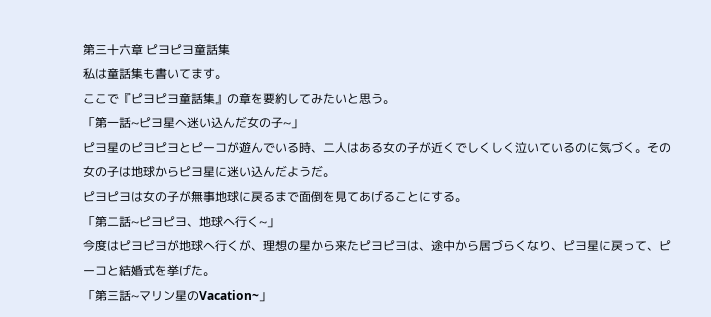第三十六章 ピヨピヨ童話集
私は童話集も書いてます。
ここで『ピヨピヨ童話集』の章を要約してみたいと思う。
「第一話~ピヨ星へ迷い込んだ女の子~」
ピヨ星のピヨピヨとピーコが遊んでいる時、二人はある女の子が近くでしくしく泣いているのに気づく。その女の子は地球からピヨ星に迷い込んだようだ。
ピヨピヨは女の子が無事地球に戻るまで面倒を見てあげることにする。
「第二話~ピヨピヨ、地球へ行く~」
今度はピヨピヨが地球へ行くが、理想の星から来たピヨピヨは、途中から居づらくなり、ピヨ星に戻って、ピーコと結婚式を挙げた。
「第三話~マリン星のVacation~」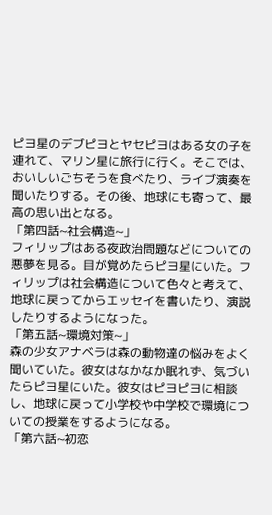ピヨ星のデブピヨとヤセピヨはある女の子を連れて、マリン星に旅行に行く。そこでは、おいしいごちそうを食べたり、ライブ演奏を聞いたりする。その後、地球にも寄って、最高の思い出となる。
「第四話~社会構造~」
フィリップはある夜政治問題などについての悪夢を見る。目が覚めたらピヨ星にいた。フィリップは社会構造について色々と考えて、地球に戻ってからエッセイを書いたり、演説したりするようになった。
「第五話~環境対策~」
森の少女アナベラは森の動物達の悩みをよく聞いていた。彼女はなかなか眠れず、気づいたらピヨ星にいた。彼女はピヨピヨに相談し、地球に戻って小学校や中学校で環境についての授業をするようになる。
「第六話~初恋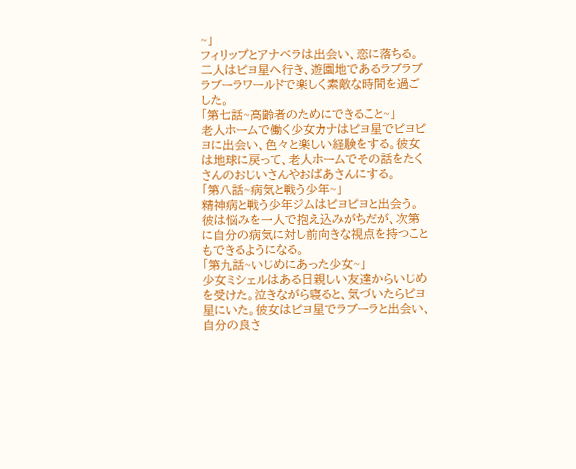~」
フィリップとアナベラは出会い、恋に落ちる。二人はピヨ星へ行き、遊園地であるラブラブラブーラワールドで楽しく素敵な時間を過ごした。
「第七話~高齢者のためにできること~」
老人ホームで働く少女カナはピヨ星でピヨピヨに出会い、色々と楽しい経験をする。彼女は地球に戻って、老人ホームでその話をたくさんのおじいさんやおばあさんにする。
「第八話~病気と戦う少年~」
精神病と戦う少年ジムはピヨピヨと出会う。彼は悩みを一人で抱え込みがちだが、次第に自分の病気に対し前向きな視点を持つこともできるようになる。
「第九話~いじめにあった少女~」
少女ミシェルはある日親しい友達からいじめを受けた。泣きながら寝ると、気づいたらピヨ星にいた。彼女はピヨ星でラブーラと出会い、自分の良さ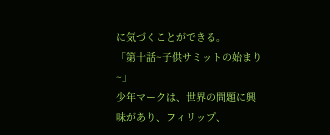に気づくことができる。
「第十話~子供サミットの始まり~」
少年マークは、世界の問題に興味があり、フィリップ、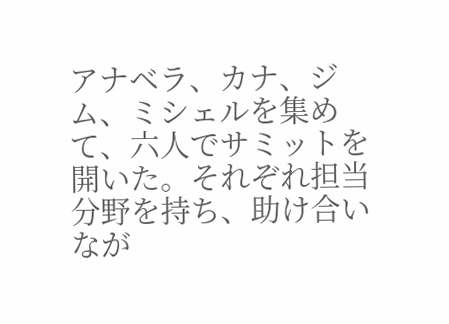アナベラ、カナ、ジム、ミシェルを集めて、六人でサミットを開いた。それぞれ担当分野を持ち、助け合いなが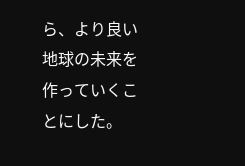ら、より良い地球の未来を作っていくことにした。